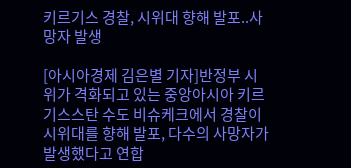키르기스 경찰, 시위대 향해 발포..사망자 발생

[아시아경제 김은별 기자]반정부 시위가 격화되고 있는 중앙아시아 키르기스스탄 수도 비슈케크에서 경찰이 시위대를 향해 발포, 다수의 사망자가 발생했다고 연합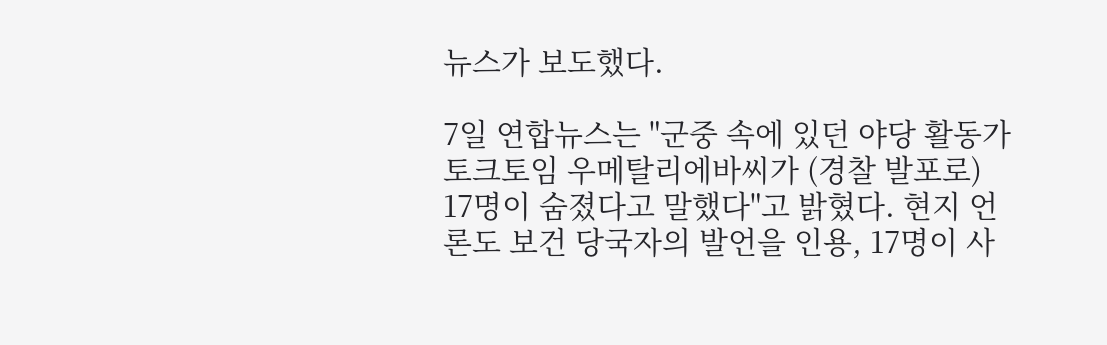뉴스가 보도했다.

7일 연합뉴스는 "군중 속에 있던 야당 활동가 토크토임 우메탈리에바씨가 (경찰 발포로) 17명이 숨졌다고 말했다"고 밝혔다. 현지 언론도 보건 당국자의 발언을 인용, 17명이 사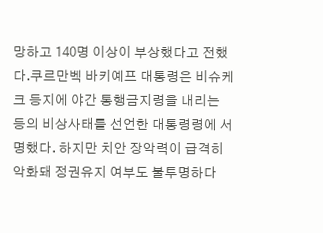망하고 140명 이상이 부상했다고 전했다.쿠르만벡 바키예프 대통령은 비슈케크 등지에 야간 통행금지령을 내리는 등의 비상사태를 선언한 대통령령에 서명했다. 하지만 치안 장악력이 급격히 악화돼 정권유지 여부도 불투명하다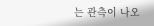는 관측이 나오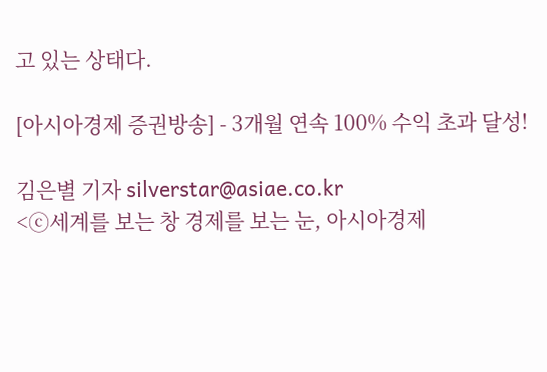고 있는 상태다.

[아시아경제 증권방송] - 3개월 연속 100% 수익 초과 달성!

김은별 기자 silverstar@asiae.co.kr
<ⓒ세계를 보는 창 경제를 보는 눈, 아시아경제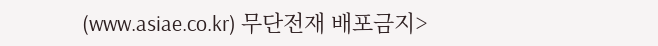(www.asiae.co.kr) 무단전재 배포금지>